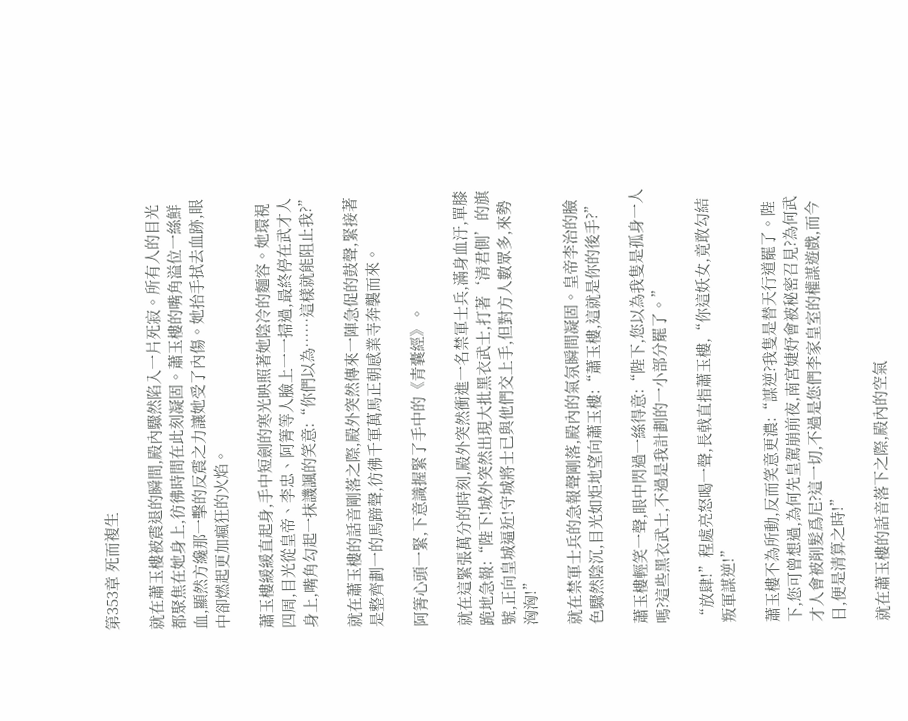第353章 死而複生

就在蕭玉樓被震退的瞬間,殿內驟然陷入一片死寂。所有人的目光都聚焦在她身上,彷彿時間在此刻凝固。蕭玉樓的嘴角溢位一絲鮮血,顯然方纔那一擊的反震之力讓她受了內傷。她抬手拭去血跡,眼中卻燃起更加瘋狂的火焰。

蕭玉樓緩緩直起身,手中短劍的寒光映照著她陰冷的麵容。她環視四周,目光從皇帝、李忠、阿箐等人臉上一一掃過,最終停在武才人身上,嘴角勾起一抹譏諷的笑意:“你們以為……這樣就能阻止我?”

就在蕭玉樓的話音剛落之際,殿外突然傳來一陣急促的鼓聲,緊接著是整齊劃一的馬蹄聲,彷彿千軍萬馬正朝感業寺奔襲而來。

阿箐心頭一緊,下意識握緊了手中的《青囊經》。

就在這緊張萬分的時刻,殿外突然衝進一名禁軍士兵,滿身血汙,單膝跪地急報:“陛下!城外突然出現大批黑衣武士,打著‘清君側’的旗號,正向皇城逼近!守城將士已與他們交上手,但對方人數眾多,來勢洶洶!”

就在禁軍士兵的急報聲剛落,殿內的氣氛瞬間凝固。皇帝李治的臉色驟然陰沉,目光如炬地望向蕭玉樓:“蕭玉樓,這就是你的後手?”

蕭玉樓輕笑一聲,眼中閃過一絲得意:“陛下,您以為我隻是孤身一人嗎?這些黑衣武士,不過是我計劃的一小部分罷了。”

“放肆!”程處亮怒喝一聲,長戟直指蕭玉樓,“你這妖女,竟敢勾結叛軍謀逆!”

蕭玉樓不為所動,反而笑意更濃:“謀逆?我隻是替天行道罷了。陛下,您可曾想過,為何先皇駕崩前夜,南宮婕妤會被秘密召見?為何武才人會被削髮爲尼?這一切,不過是您們李家皇室的權謀遊戲,而今日,便是清算之時!”

就在蕭玉樓的話音落下之際,殿內的空氣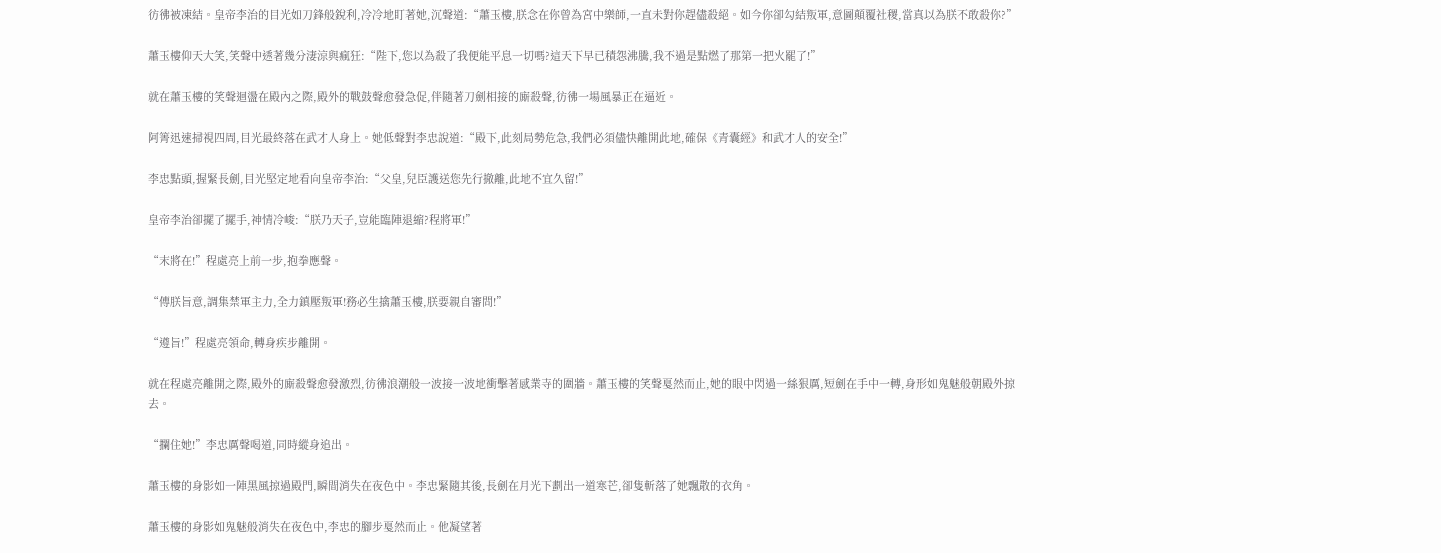彷彿被凍結。皇帝李治的目光如刀鋒般銳利,冷冷地盯著她,沉聲道:“蕭玉樓,朕念在你曾為宮中樂師,一直未對你趕儘殺絕。如今你卻勾結叛軍,意圖顛覆社稷,當真以為朕不敢殺你?”

蕭玉樓仰天大笑,笑聲中透著幾分淒涼與瘋狂:“陛下,您以為殺了我便能平息一切嗎?這天下早已積怨沸騰,我不過是點燃了那第一把火罷了!”

就在蕭玉樓的笑聲迴盪在殿內之際,殿外的戰鼓聲愈發急促,伴隨著刀劍相接的廝殺聲,彷彿一場風暴正在逼近。

阿箐迅速掃視四周,目光最終落在武才人身上。她低聲對李忠說道:“殿下,此刻局勢危急,我們必須儘快離開此地,確保《青囊經》和武才人的安全!”

李忠點頭,握緊長劍,目光堅定地看向皇帝李治:“父皇,兒臣護送您先行撤離,此地不宜久留!”

皇帝李治卻擺了擺手,神情冷峻:“朕乃天子,豈能臨陣退縮?程將軍!”

“末將在!”程處亮上前一步,抱拳應聲。

“傳朕旨意,調集禁軍主力,全力鎮壓叛軍!務必生擒蕭玉樓,朕要親自審問!”

“遵旨!”程處亮領命,轉身疾步離開。

就在程處亮離開之際,殿外的廝殺聲愈發激烈,彷彿浪潮般一波接一波地衝擊著感業寺的圍牆。蕭玉樓的笑聲戛然而止,她的眼中閃過一絲狠厲,短劍在手中一轉,身形如鬼魅般朝殿外掠去。

“攔住她!”李忠厲聲喝道,同時縱身追出。

蕭玉樓的身影如一陣黑風掠過殿門,瞬間消失在夜色中。李忠緊隨其後,長劍在月光下劃出一道寒芒,卻隻斬落了她飄散的衣角。

蕭玉樓的身影如鬼魅般消失在夜色中,李忠的腳步戛然而止。他凝望著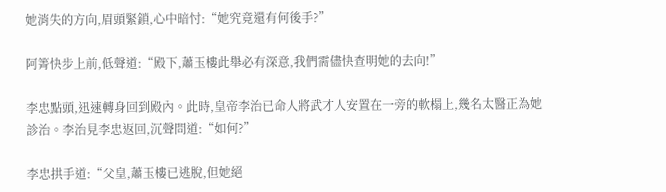她消失的方向,眉頭緊鎖,心中暗忖:“她究竟還有何後手?”

阿箐快步上前,低聲道:“殿下,蕭玉樓此舉必有深意,我們需儘快查明她的去向!”

李忠點頭,迅速轉身回到殿內。此時,皇帝李治已命人將武才人安置在一旁的軟榻上,幾名太醫正為她診治。李治見李忠返回,沉聲問道:“如何?”

李忠拱手道:“父皇,蕭玉樓已逃脫,但她絕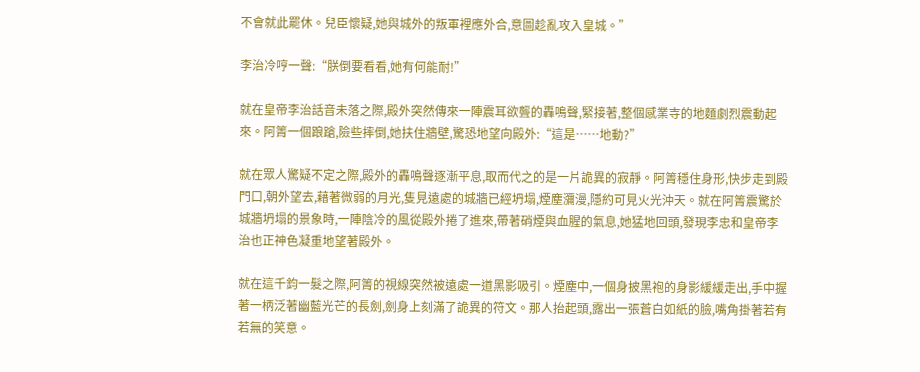不會就此罷休。兒臣懷疑,她與城外的叛軍裡應外合,意圖趁亂攻入皇城。”

李治冷哼一聲:“朕倒要看看,她有何能耐!”

就在皇帝李治話音未落之際,殿外突然傳來一陣震耳欲聾的轟鳴聲,緊接著,整個感業寺的地麵劇烈震動起來。阿箐一個踉蹌,險些摔倒,她扶住牆壁,驚恐地望向殿外:“這是……地動?”

就在眾人驚疑不定之際,殿外的轟鳴聲逐漸平息,取而代之的是一片詭異的寂靜。阿箐穩住身形,快步走到殿門口,朝外望去,藉著微弱的月光,隻見遠處的城牆已經坍塌,煙塵瀰漫,隱約可見火光沖天。就在阿箐震驚於城牆坍塌的景象時,一陣陰冷的風從殿外捲了進來,帶著硝煙與血腥的氣息,她猛地回頭,發現李忠和皇帝李治也正神色凝重地望著殿外。

就在這千鈞一髮之際,阿箐的視線突然被遠處一道黑影吸引。煙塵中,一個身披黑袍的身影緩緩走出,手中握著一柄泛著幽藍光芒的長劍,劍身上刻滿了詭異的符文。那人抬起頭,露出一張蒼白如紙的臉,嘴角掛著若有若無的笑意。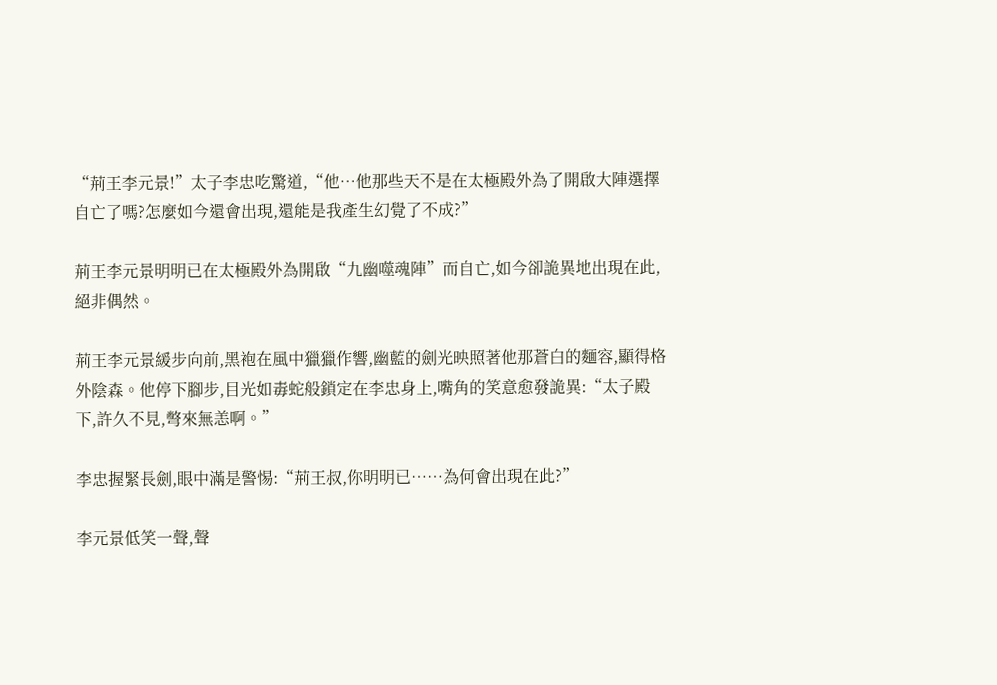“荊王李元景!”太子李忠吃驚道,“他…他那些天不是在太極殿外為了開啟大陣選擇自亡了嗎?怎麼如今還會出現,還能是我產生幻覺了不成?”

荊王李元景明明已在太極殿外為開啟“九幽噬魂陣”而自亡,如今卻詭異地出現在此,絕非偶然。

荊王李元景緩步向前,黑袍在風中獵獵作響,幽藍的劍光映照著他那蒼白的麵容,顯得格外陰森。他停下腳步,目光如毒蛇般鎖定在李忠身上,嘴角的笑意愈發詭異:“太子殿下,許久不見,彆來無恙啊。”

李忠握緊長劍,眼中滿是警惕:“荊王叔,你明明已……為何會出現在此?”

李元景低笑一聲,聲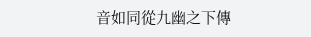音如同從九幽之下傳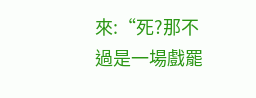來:“死?那不過是一場戲罷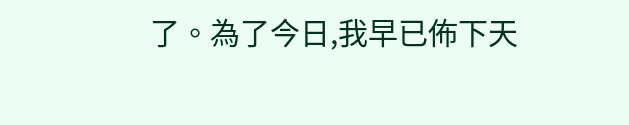了。為了今日,我早已佈下天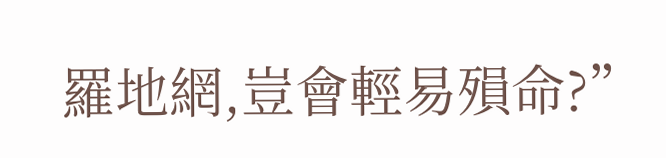羅地網,豈會輕易殞命?”